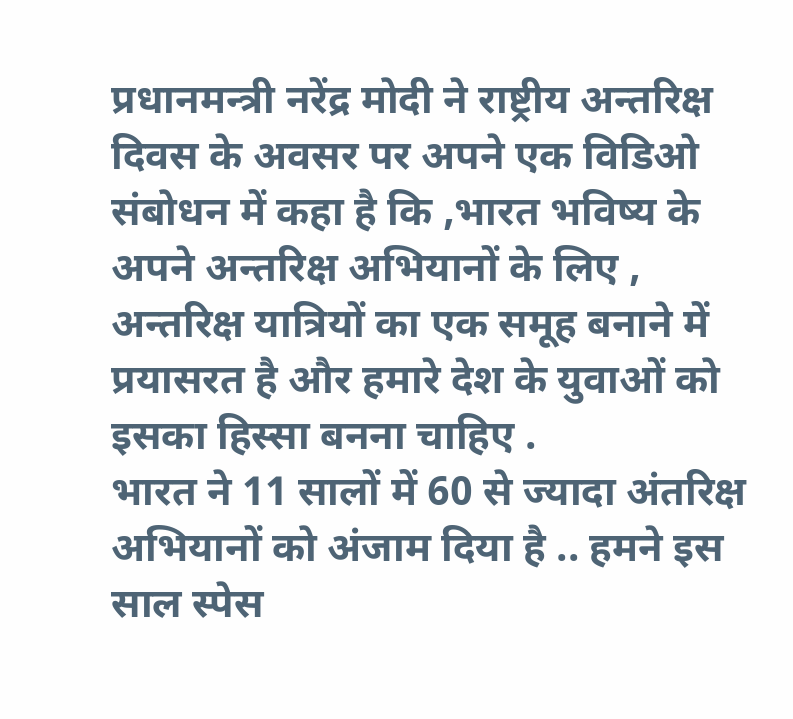प्रधानमन्त्री नरेंद्र मोदी ने राष्ट्रीय अन्तरिक्ष दिवस के अवसर पर अपने एक विडिओ संबोधन में कहा है कि ,भारत भविष्य के अपने अन्तरिक्ष अभियानों के लिए , अन्तरिक्ष यात्रियों का एक समूह बनाने में प्रयासरत है और हमारे देश के युवाओं को इसका हिस्सा बनना चाहिए .
भारत ने 11 सालों में 60 से ज्यादा अंतरिक्ष अभियानों को अंजाम दिया है .. हमने इस साल स्पेस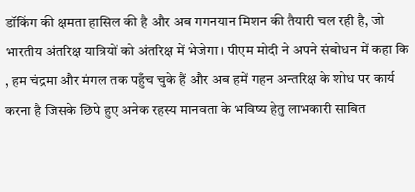डॉकिंग की क्षमता हासिल की है और अब गगनयान मिशन की तैयारी चल रही है, जो भारतीय अंतरिक्ष यात्रियों को अंतरिक्ष में भेजेगा। पीएम मोदी ने अपने संबोधन में कहा कि , हम चंद्रमा और मंगल तक पहुँच चुके हैं और अब हमें गहन अन्तरिक्ष के शोध पर कार्य करना है जिसके छिपे हुए अनेक रहस्य मानवता के भविष्य हेतु लाभकारी साबित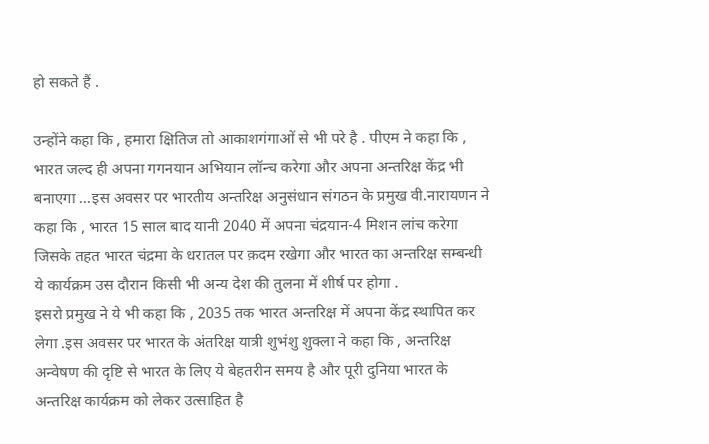हो सकते हैं .

उन्होंने कहा कि , हमारा क्षितिज तो आकाशगंगाओं से भी परे है . पीएम ने कहा कि , भारत जल्द ही अपना गगनयान अभियान लॉन्च करेगा और अपना अन्तरिक्ष केंद्र भी बनाएगा …इस अवसर पर भारतीय अन्तरिक्ष अनुसंधान संगठन के प्रमुख वी.नारायणन ने कहा कि , भारत 15 साल बाद यानी 2040 में अपना चंद्रयान-4 मिशन लांच करेगा जिसके तहत भारत चंद्रमा के धरातल पर क़दम रखेगा और भारत का अन्तरिक्ष सम्बन्धी ये कार्यक्रम उस दौरान किसी भी अन्य देश की तुलना में शीर्ष पर होगा .
इसरो प्रमुख ने ये भी कहा कि , 2035 तक भारत अन्तरिक्ष में अपना केंद्र स्थापित कर लेगा .इस अवसर पर भारत के अंतरिक्ष यात्री शुभंशु शुक्ला ने कहा कि , अन्तरिक्ष अन्वेषण की दृष्टि से भारत के लिए ये बेहतरीन समय है और पूरी दुनिया भारत के अन्तरिक्ष कार्यक्रम को लेकर उत्साहित है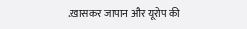.ख़ासकर जापान और यूरोप की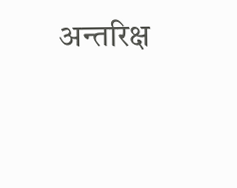अन्तरिक्ष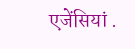एजेंसियां .